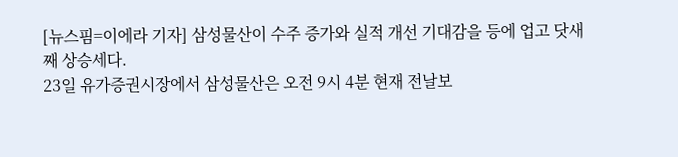[뉴스핌=이에라 기자] 삼성물산이 수주 증가와 실적 개선 기대감을 등에 업고 닷새째 상승세다.
23일 유가증권시장에서 삼성물산은 오전 9시 4분 현재 전날보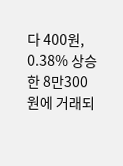다 400원, 0.38% 상승한 8만300원에 거래되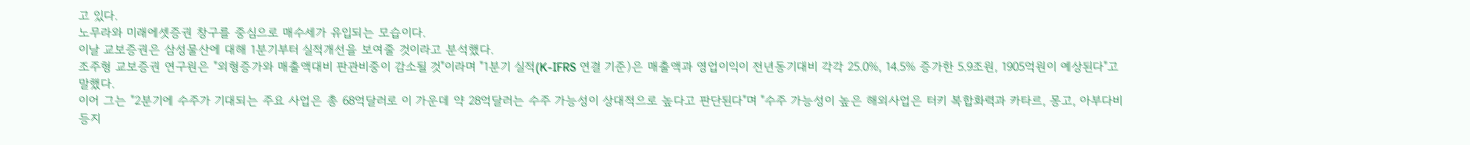고 있다.
노무라와 미래에셋증권 창구를 중심으로 매수세가 유입되는 모습이다.
이날 교보증권은 삼성물산에 대해 1분기부터 실적개선을 보여줄 것이라고 분석했다.
조주형 교보증권 연구원은 "외형증가와 매출액대비 판관비중이 감소될 것"이라며 "1분기 실적(K-IFRS 연결 기준)은 매출액과 영업이익이 전년동기대비 각각 25.0%, 14.5% 증가한 5.9조원, 1905억원이 예상된다"고 말했다.
이어 그는 "2분기에 수주가 기대되는 주요 사업은 총 68억달러로 이 가운데 약 28억달러는 수주 가능성이 상대적으로 높다고 판단된다"며 "수주 가능성이 높은 해외사업은 터키 복합화력과 카타르, 몽고, 아부다비 등지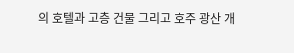의 호텔과 고층 건물 그리고 호주 광산 개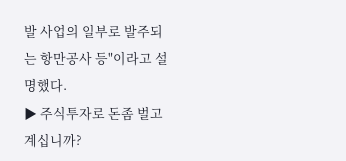발 사업의 일부로 발주되는 항만공사 등"이라고 설명했다.
▶ 주식투자로 돈좀 벌고 계십니까?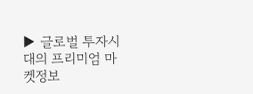▶ 글로벌 투자시대의 프리미엄 마켓정보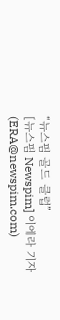“뉴스핌 골드 클럽”
[뉴스핌 Newspim] 이에라 기자 (ERA@newspim.com)